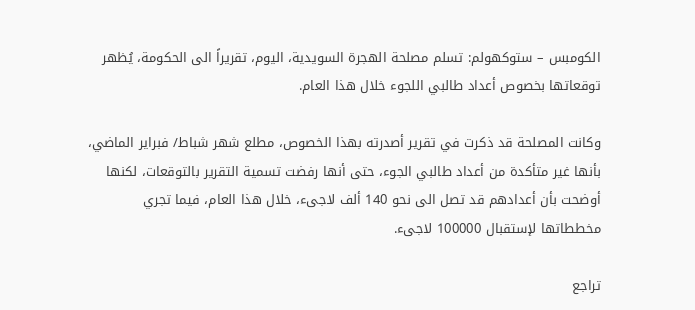الكومبس – ستوكهولم: تسلم مصلحة الهجرة السويدية، اليوم، تقريراً الى الحكومة، يُظهر توقعاتها بخصوص أعداد طالبي اللجوء خلال هذا العام.

وكانت المصلحة قد ذكرت في تقرير أصدرته بهذا الخصوص، مطلع شهر شباط/ فبراير الماضي، بأنها غير متأكدة من أعداد طالبي الجوء، حتى أنها رفضت تسمية التقرير بالتوقعات، لكنها أوضحت بأن أعدادهم قد تصل الى نحو 140 ألف لاجىء، خلال هذا العام، فيما تجري مخططاتها لإستقبال 100000 لاجىء.

تراجع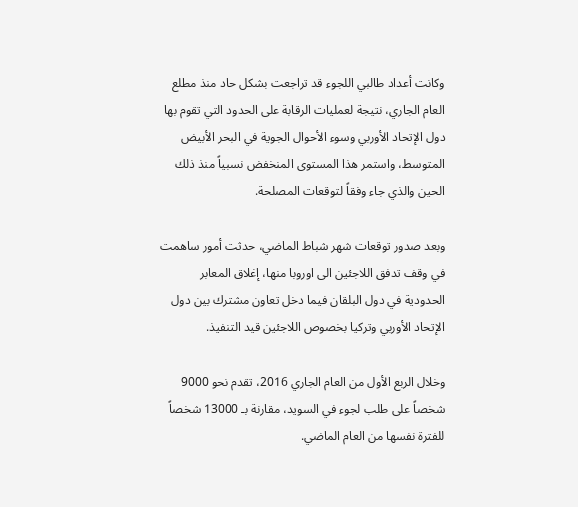وكانت أعداد طالبي اللجوء قد تراجعت بشكل حاد منذ مطلع العام الجاري، نتيجة لعمليات الرقابة على الحدود التي تقوم بها دول الإتحاد الأوربي وسوء الأحوال الجوية في البحر الأبيض المتوسط، واستمر هذا المستوى المنخفض نسبياً منذ ذلك الحين والذي جاء وفقاً لتوقعات المصلحة.

وبعد صدور توقعات شهر شباط الماضي، حدثت أمور ساهمت في وقف تدفق اللاجئين الى اوروبا منها، إغلاق المعابر الحدودية في دول البلقان فيما دخل تعاون مشترك بين دول الإتحاد الأوربي وتركيا بخصوص اللاجئين قيد التنفيذ.

وخلال الربع الأول من العام الجاري 2016، تقدم نحو 9000 شخصاً على طلب لجوء في السويد، مقارنة بـ 13000 شخصاً للفترة نفسها من العام الماضي.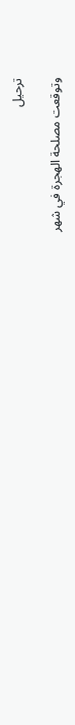ترحيل

وتوقعت مصلحة الهجرة في شهر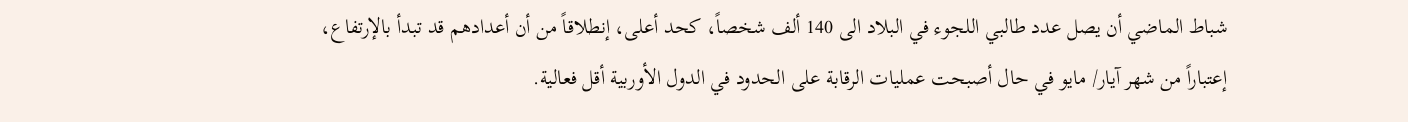شباط الماضي أن يصل عدد طالبي اللجوء في البلاد الى 140 ألف شخصاً، كحد أعلى، إنطلاقاً من أن أعدادهم قد تبدأ بالإرتفاع، إعتباراً من شهر آيار/ مايو في حال أصبحت عمليات الرقابة على الحدود في الدول الأوربية أقل فعالية.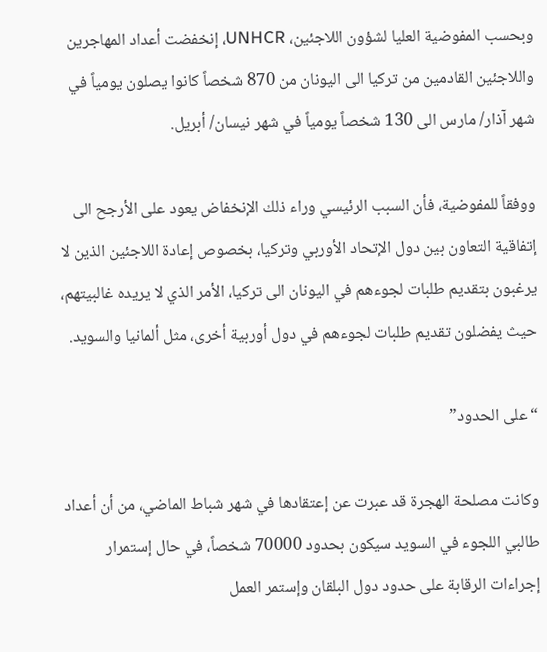وبحسب المفوضية العليا لشؤون اللاجئين، UNHCR، إنخفضت أعداد المهاجرين واللاجئين القادمين من تركيا الى اليونان من 870 شخصاً كانوا يصلون يومياً في شهر آذار/ مارس الى 130 شخصاً يومياً في شهر نيسان/ أبريل.

ووفقاً للمفوضية، فأن السبب الرئيسي وراء ذلك الإنخفاض يعود على الأرجح الى إتفاقية التعاون بين دول الإتحاد الأوربي وتركيا، بخصوص إعادة اللاجئين الذين لا يرغبون بتقديم طلبات لجوءهم في اليونان الى تركيا، الأمر الذي لا يريده غالبيتهم، حيث يفضلون تقديم طلبات لجوءهم في دول أوربية أخرى، مثل ألمانيا والسويد.

“على الحدود”

وكانت مصلحة الهجرة قد عبرت عن إعتقادها في شهر شباط الماضي، من أن أعداد طالبي اللجوء في السويد سيكون بحدود 70000 شخصاً، في حال إستمرار إجراءات الرقابة على حدود دول البلقان وإستمر العمل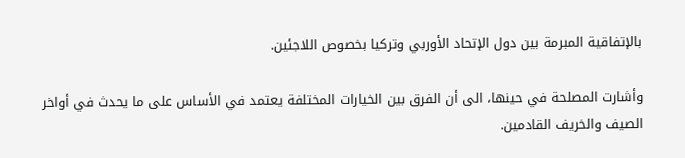بالإتفاقية المبرمة بين دول الإتحاد الأوربي وتركيا بخصوص اللاجئين.

وأشارت المصلحة في حينها، الى أن الفرق بين الخيارات المختلفة يعتمد في الأساس على ما يحدث في أواخر الصيف والخريف القادمين.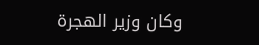وكان وزير الهجرة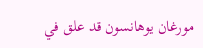مورغان يوهانسون قد علق في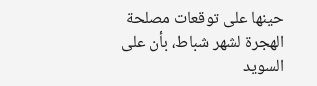حينها على توقعات مصلحة الهجرة لشهر شباط، بأن على السويد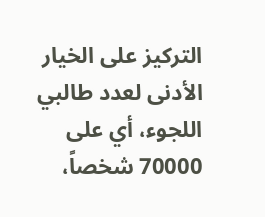التركيز على الخيار الأدنى لعدد طالبي اللجوء، أي على 70000 شخصاً،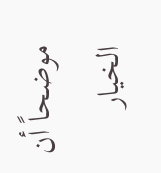موضحاً أن الخيار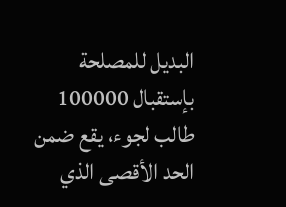البديل للمصلحة بإستقبال 100000 طالب لجوء، يقع ضمن الحد الأقصى الذي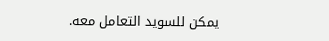يمكن للسويد التعامل معه.